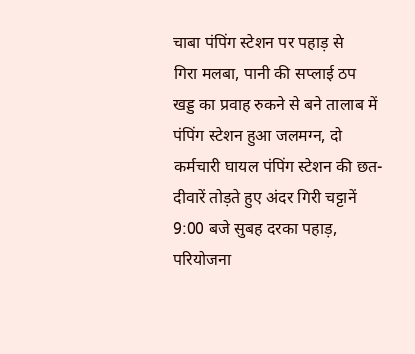चाबा पंपिंग स्टेशन पर पहाड़ से
गिरा मलबा, पानी की सप्लाई ठप
खड्ड का प्रवाह रुकने से बने तालाब में पंपिंग स्टेशन हुआ जलमग्न, दो कर्मचारी घायल पंपिंग स्टेशन की छत-दीवारें तोड़ते हुए अंदर गिरी चट्टानें
9:00 बजे सुबह दरका पहाड़,
परियोजना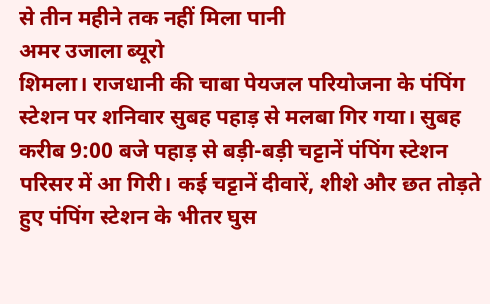से तीन महीने तक नहीं मिला पानी
अमर उजाला ब्यूरो
शिमला। राजधानी की चाबा पेयजल परियोजना के पंपिंग स्टेशन पर शनिवार सुबह पहाड़ से मलबा गिर गया। सुबह करीब 9:00 बजे पहाड़ से बड़ी-बड़ी चट्टानें पंपिंग स्टेशन परिसर में आ गिरी। कई चट्टानें दीवारें, शीशे और छत तोड़ते हुए पंपिंग स्टेशन के भीतर घुस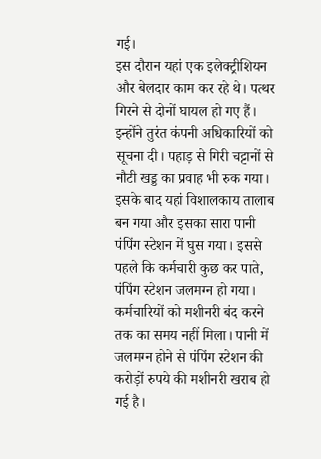गई।
इस दौरान यहां एक इलेक्ट्रीशियन और बेलदार काम कर रहे थे। पत्थर गिरने से दोनों घायल हो गए हैं। इन्होंने तुरंत कंपनी अधिकारियों को सूचना दी। पहाड़ से गिरी चट्टानों से नौटी खड्ड का प्रवाह भी रुक गया। इसके बाद यहां विशालकाय तालाब बन गया और इसका सारा पानी पंपिंग स्टेशन में घुस गया। इससे पहले कि कर्मचारी कुछ कर पाते, पंपिंग स्टेशन जलमग्न हो गया। कर्मचारियों को मशीनरी बंद करने तक का समय नहीं मिला। पानी में जलमग्न होने से पंपिंग स्टेशन की करोड़ों रुपये की मशीनरी खराब हो गई है।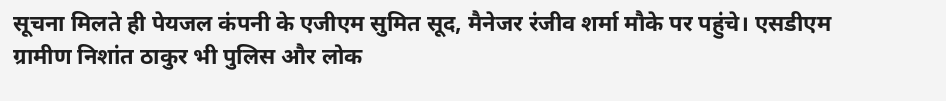सूचना मिलते ही पेयजल कंपनी के एजीएम सुमित सूद, मैनेजर रंजीव शर्मा मौके पर पहुंचे। एसडीएम ग्रामीण निशांत ठाकुर भी पुलिस और लोक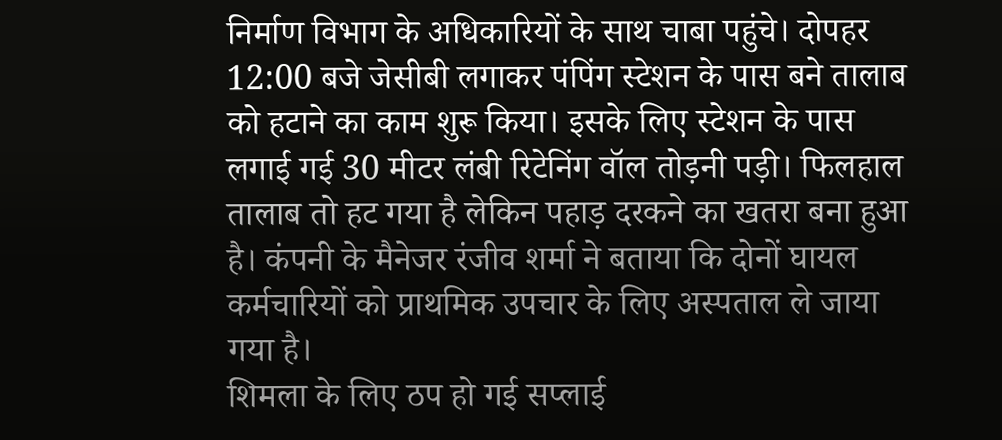निर्माण विभाग के अधिकारियों के साथ चाबा पहुंचे। दोपहर 12:00 बजे जेसीबी लगाकर पंपिंग स्टेशन के पास बने तालाब को हटाने का काम शुरू किया। इसके लिए स्टेशन के पास लगाई गई 30 मीटर लंबी रिटेनिंग वॉल तोड़नी पड़ी। फिलहाल तालाब तो हट गया है लेकिन पहाड़ दरकने का खतरा बना हुआ है। कंपनी के मैनेजर रंजीव शर्मा ने बताया कि दोनों घायल कर्मचारियों को प्राथमिक उपचार के लिए अस्पताल ले जाया गया है।
शिमला के लिए ठप हो गई सप्लाई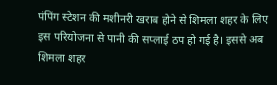पंपिंग स्टेशन की मशीनरी खराब होने से शिमला शहर के लिए इस परियोजना से पानी की सप्लाई ठप हो गई है। इससे अब शिमला शहर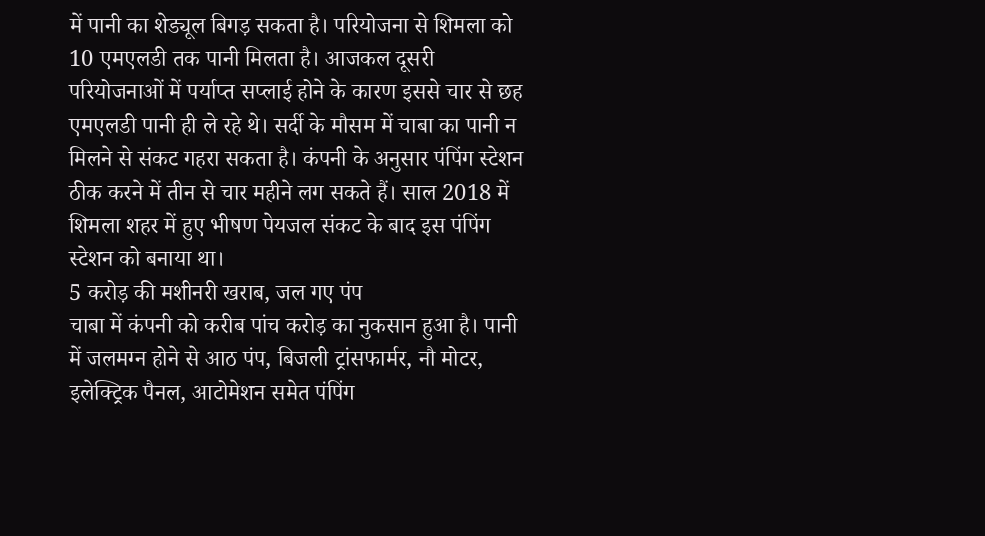में पानी का शेड्यूल बिगड़ सकता है। परियोजना से शिमला को 10 एमएलडी तक पानी मिलता है। आजकल दूसरी परियोजनाओं में पर्याप्त सप्लाई होने के कारण इससे चार से छह एमएलडी पानी ही ले रहे थे। सर्दी के मौसम में चाबा का पानी न मिलने से संकट गहरा सकता है। कंपनी के अनुसार पंपिंग स्टेशन ठीक करने में तीन से चार महीने लग सकते हैं। साल 2018 में शिमला शहर में हुए भीषण पेयजल संकट के बाद इस पंपिंग स्टेशन को बनाया था।
5 करोड़ की मशीनरी खराब, जल गए पंप
चाबा में कंपनी को करीब पांच करोड़ का नुकसान हुआ है। पानी में जलमग्न होने से आठ पंप, बिजली ट्रांसफार्मर, नौ मोटर, इलेक्ट्रिक पैनल, आटोमेशन समेत पंपिंग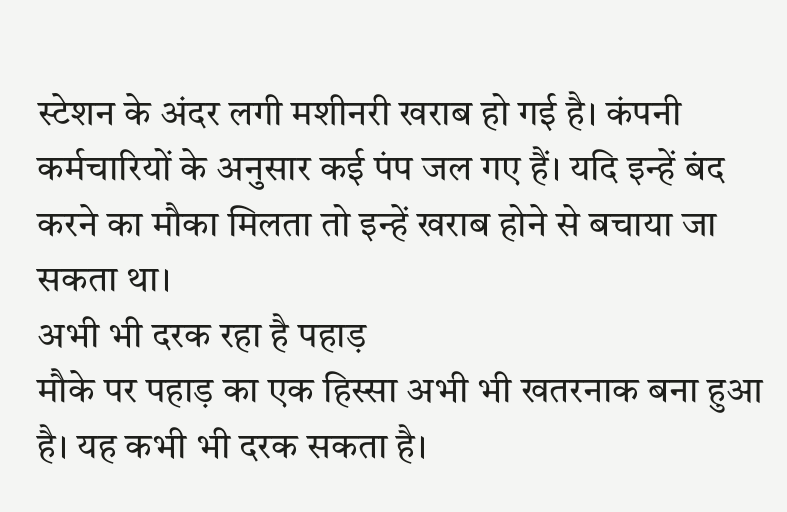स्टेशन के अंदर लगी मशीनरी खराब हो गई है। कंपनी कर्मचारियों के अनुसार कई पंप जल गए हैं। यदि इन्हें बंद करने का मौका मिलता तो इन्हें खराब होने से बचाया जा सकता था।
अभी भी दरक रहा है पहाड़
मौके पर पहाड़ का एक हिस्सा अभी भी खतरनाक बना हुआ है। यह कभी भी दरक सकता है।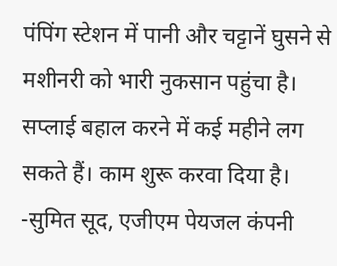पंपिंग स्टेशन में पानी और चट्टानें घुसने से मशीनरी को भारी नुकसान पहुंचा है। सप्लाई बहाल करने में कई महीने लग सकते हैं। काम शुरू करवा दिया है।
-सुमित सूद, एजीएम पेयजल कंपनी